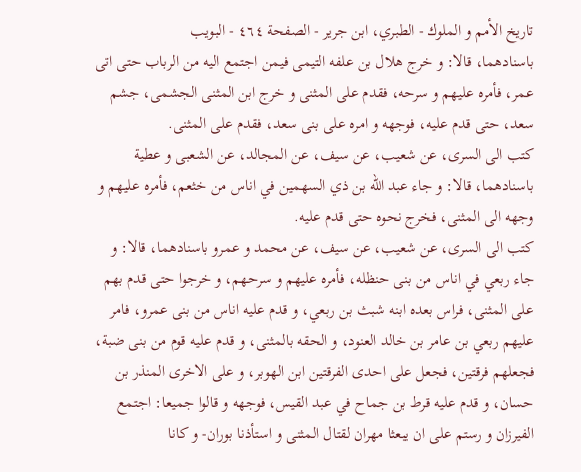تاريخ الأمم و الملوك - الطبري، ابن جرير - الصفحة ٤٦٤ - البويب
باسنادهما، قالا: و خرج هلال بن علفه التيمى فيمن اجتمع اليه من الرباب حتى اتى عمر، فأمره عليهم و سرحه، فقدم على المثنى و خرج ابن المثنى الجشمى، جشم سعد، حتى قدم عليه، فوجهه و امره على بنى سعد، فقدم على المثنى.
كتب الى السرى، عن شعيب، عن سيف، عن المجالد، عن الشعبى و عطية باسنادهما، قالا: و جاء عبد الله بن ذي السهمين في اناس من خثعم، فأمره عليهم و وجهه الى المثنى، فخرج نحوه حتى قدم عليه.
كتب الى السرى، عن شعيب، عن سيف، عن محمد و عمرو باسنادهما، قالا: و جاء ربعي في اناس من بنى حنظله، فأمره عليهم و سرحهم، و خرجوا حتى قدم بهم على المثنى، فراس بعده ابنه شبث بن ربعي، و قدم عليه اناس من بنى عمرو، فامر عليهم ربعي بن عامر بن خالد العنود، و الحقه بالمثنى، و قدم عليه قوم من بنى ضبة، فجعلهم فرقتين، فجعل على احدى الفرقتين ابن الهوبر، و على الاخرى المنذر بن حسان، و قدم عليه قرط بن جماح في عبد القيس، فوجهه و قالوا جميعا: اجتمع الفيرزان و رستم على ان يبعثا مهران لقتال المثنى و استأذنا بوران- و كانا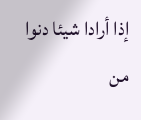إذا أرادا شيئا دنوا من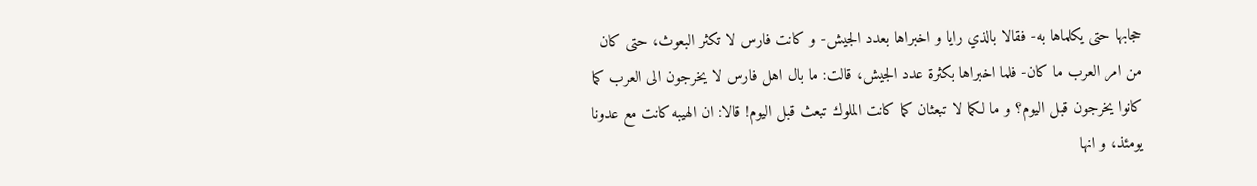حجابها حتى يكلماها به- فقالا بالذي رايا و اخبراها بعدد الجيش- و كانت فارس لا تكثر البعوث، حتى كان من امر العرب ما كان- فلما اخبراها بكثرة عدد الجيش، قالت: ما بال اهل فارس لا يخرجون الى العرب كما كانوا يخرجون قبل اليوم؟ و ما لكما لا تبعثان كما كانت الملوك تبعث قبل اليوم! قالا: ان الهيبه كانت مع عدونا يومئذ، و انها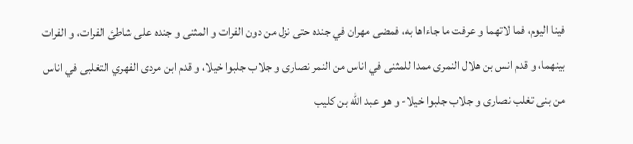فينا اليوم، فما لاتهما و عرفت ما جاءاها به، فمضى مهران في جنده حتى نزل من دون الفرات و المثنى و جنده على شاطئ الفرات، و الفرات بينهما، و قدم انس بن هلال النمرى ممدا للمثنى في اناس من النمر نصارى و جلاب جلبوا خيلا، و قدم ابن مردى الفهري التغلبى في اناس من بنى تغلب نصارى و جلاب جلبوا خيلا- و هو عبد الله بن كليب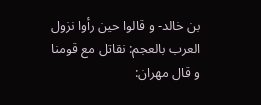بن خالد- و قالوا حين رأوا نزول العرب بالعجم: نقاتل مع قومنا و قال مهران: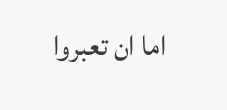اما ان تعبروا